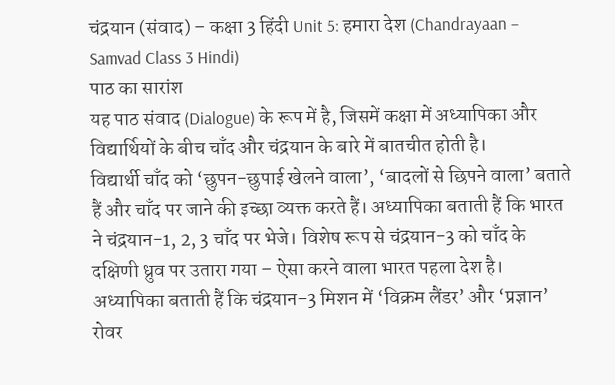चंद्रयान (संवाद) – कक्षा 3 हिंदी Unit 5: हमारा देश (Chandrayaan – Samvad Class 3 Hindi)
पाठ का सारांश
यह पाठ संवाद (Dialogue) के रूप में है, जिसमें कक्षा में अध्यापिका और विद्यार्थियों के बीच चाँद और चंद्रयान के बारे में बातचीत होती है।
विद्यार्थी चाँद को ‘छुपन-छुपाई खेलने वाला’, ‘बादलों से छिपने वाला’ बताते हैं और चाँद पर जाने की इच्छा व्यक्त करते हैं। अध्यापिका बताती हैं कि भारत ने चंद्रयान-1, 2, 3 चाँद पर भेजे। विशेष रूप से चंद्रयान-3 को चाँद के दक्षिणी ध्रुव पर उतारा गया – ऐसा करने वाला भारत पहला देश है। अध्यापिका बताती हैं कि चंद्रयान-3 मिशन में ‘विक्रम लैंडर’ और ‘प्रज्ञान’ रोवर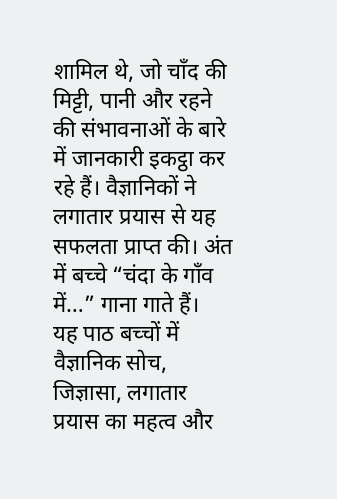शामिल थे, जो चाँद की मिट्टी, पानी और रहने की संभावनाओं के बारे में जानकारी इकट्ठा कर रहे हैं। वैज्ञानिकों ने लगातार प्रयास से यह सफलता प्राप्त की। अंत में बच्चे “चंदा के गाँव में…” गाना गाते हैं।
यह पाठ बच्चों में वैज्ञानिक सोच, जिज्ञासा, लगातार प्रयास का महत्व और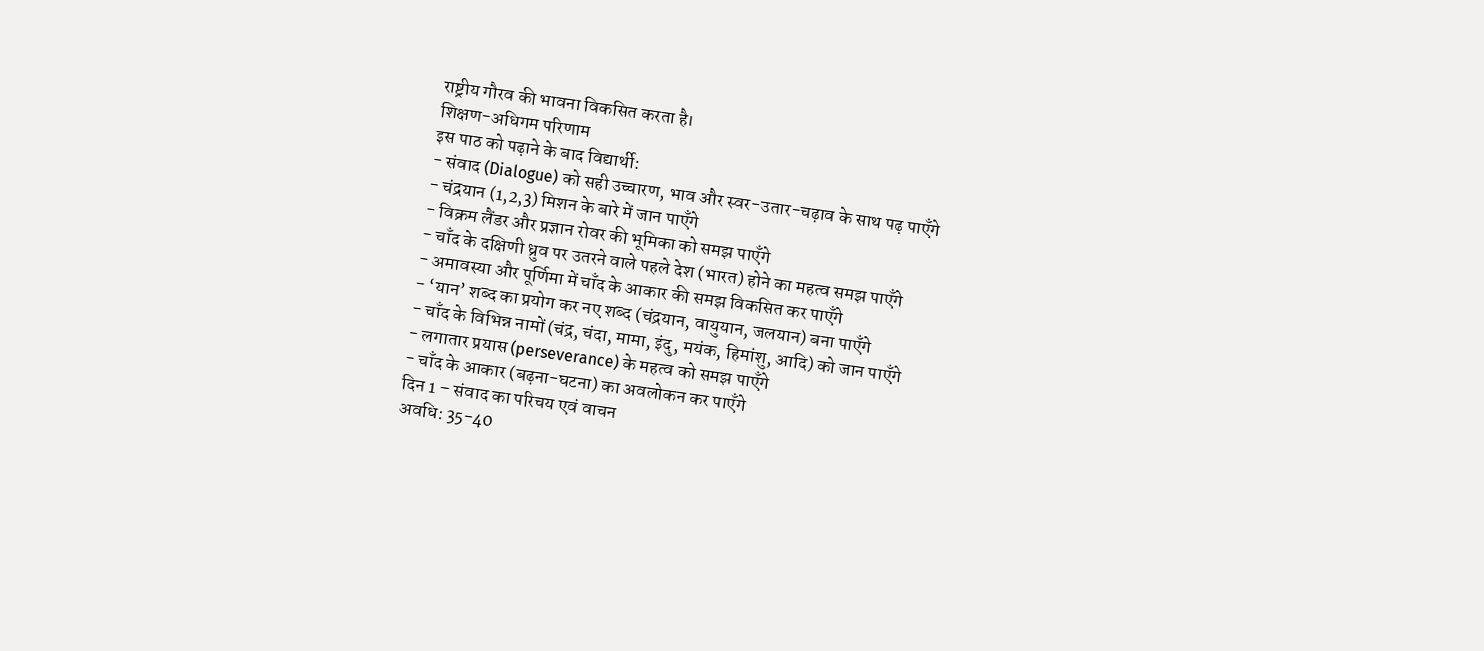राष्ट्रीय गौरव की भावना विकसित करता है।
शिक्षण-अधिगम परिणाम
इस पाठ को पढ़ाने के बाद विद्यार्थी:
- संवाद (Dialogue) को सही उच्चारण, भाव और स्वर-उतार-चढ़ाव के साथ पढ़ पाएँगे
- चंद्रयान (1,2,3) मिशन के बारे में जान पाएँगे
- विक्रम लैंडर और प्रज्ञान रोवर की भूमिका को समझ पाएँगे
- चाँद के दक्षिणी ध्रुव पर उतरने वाले पहले देश (भारत) होने का महत्व समझ पाएँगे
- अमावस्या और पूर्णिमा में चाँद के आकार की समझ विकसित कर पाएँगे
- ‘यान’ शब्द का प्रयोग कर नए शब्द (चंद्रयान, वायुयान, जलयान) बना पाएँगे
- चाँद के विभिन्न नामों (चंद्र, चंदा, मामा, इंदु, मयंक, हिमांशु, आदि) को जान पाएँगे
- लगातार प्रयास (perseverance) के महत्व को समझ पाएँगे
- चाँद के आकार (बढ़ना-घटना) का अवलोकन कर पाएँगे
दिन 1 – संवाद का परिचय एवं वाचन
अवधि: 35-40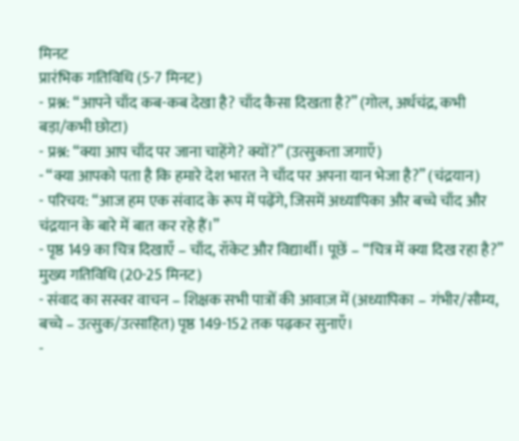मिनट
प्रारंभिक गतिविधि (5-7 मिनट)
- प्रश्न: “आपने चाँद कब-कब देखा है? चाँद कैसा दिखता है?” (गोल, अर्धचंद्र, कभी बड़ा/कभी छोटा)
- प्रश्न: “क्या आप चाँद पर जाना चाहेंगे? क्यों?” (उत्सुकता जगाएँ)
- “क्या आपको पता है कि हमारे देश भारत ने चाँद पर अपना यान भेजा है?” (चंद्रयान)
- परिचय: “आज हम एक संवाद के रूप में पढ़ेंगे, जिसमें अध्यापिका और बच्चे चाँद और चंद्रयान के बारे में बात कर रहे हैं।”
- पृष्ठ 149 का चित्र दिखाएँ – चाँद, रॉकेट और विद्यार्थी। पूछें – “चित्र में क्या दिख रहा है?”
मुख्य गतिविधि (20-25 मिनट)
- संवाद का सस्वर वाचन – शिक्षक सभी पात्रों की आवाज़ में (अध्यापिका – गंभीर/सौम्य, बच्चे – उत्सुक/उत्साहित) पृष्ठ 149-152 तक पढ़कर सुनाएँ।
-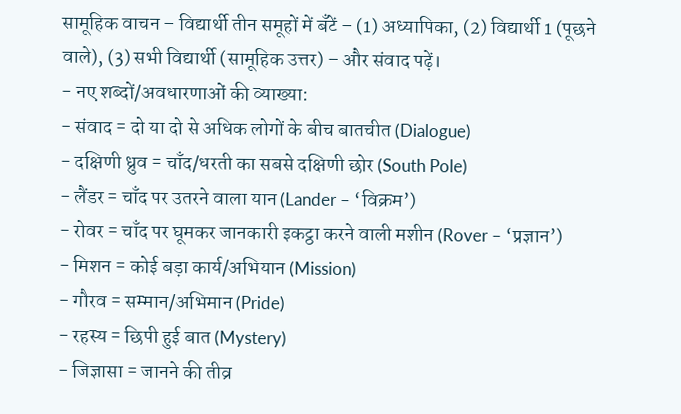सामूहिक वाचन – विद्यार्थी तीन समूहों में बँटें – (1) अध्यापिका, (2) विद्यार्थी 1 (पूछने वाले), (3) सभी विद्यार्थी (सामूहिक उत्तर) – और संवाद पढ़ें।
- नए शब्दों/अवधारणाओं की व्याख्या:
- संवाद = दो या दो से अधिक लोगों के बीच बातचीत (Dialogue)
- दक्षिणी ध्रुव = चाँद/धरती का सबसे दक्षिणी छोर (South Pole)
- लैंडर = चाँद पर उतरने वाला यान (Lander – ‘विक्रम’)
- रोवर = चाँद पर घूमकर जानकारी इकट्ठा करने वाली मशीन (Rover – ‘प्रज्ञान’)
- मिशन = कोई बड़ा कार्य/अभियान (Mission)
- गौरव = सम्मान/अभिमान (Pride)
- रहस्य = छिपी हुई बात (Mystery)
- जिज्ञासा = जानने की तीव्र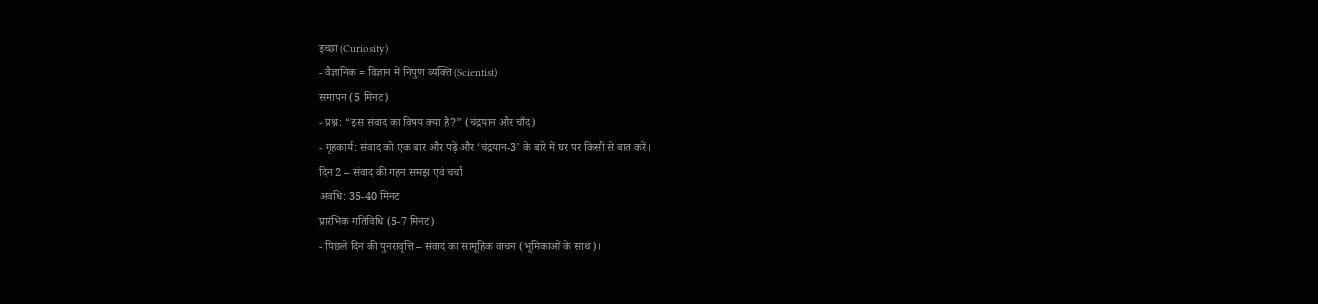इच्छा (Curiosity)
- वैज्ञानिक = विज्ञान में निपुण व्यक्ति (Scientist)
समापन (5 मिनट)
- प्रश्न: “इस संवाद का विषय क्या है?” (चंद्रयान और चाँद)
- गृहकार्य: संवाद को एक बार और पढ़ें और ‘चंद्रयान-3’ के बारे में घर पर किसी से बात करें।
दिन 2 – संवाद की गहन समझ एवं चर्चा
अवधि: 35-40 मिनट
प्रारंभिक गतिविधि (5-7 मिनट)
- पिछले दिन की पुनरावृत्ति – संवाद का सामूहिक वाचन (भूमिकाओं के साथ)।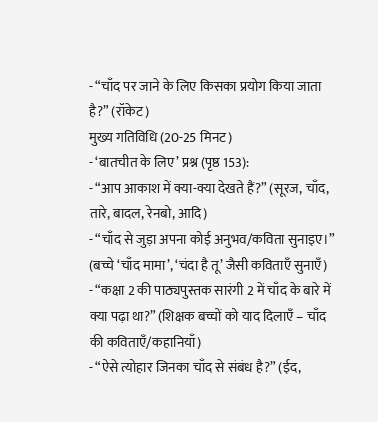- “चाँद पर जाने के लिए किसका प्रयोग किया जाता है?” (रॉकेट)
मुख्य गतिविधि (20-25 मिनट)
- ‘बातचीत के लिए’ प्रश्न (पृष्ठ 153):
- “आप आकाश में क्या-क्या देखते हैं?” (सूरज, चाँद, तारे, बादल, रेनबो, आदि)
- “चाँद से जुड़ा अपना कोई अनुभव/कविता सुनाइए।” (बच्चे ‘चाँद मामा’, ‘चंदा है तू’ जैसी कविताएँ सुनाएँ)
- “कक्षा 2 की पाठ्यपुस्तक सारंगी 2 में चाँद के बारे में क्या पढ़ा था?” (शिक्षक बच्चों को याद दिलाएँ – चाँद की कविताएँ/कहानियाँ)
- “ऐसे त्योहार जिनका चाँद से संबंध है?” (ईद,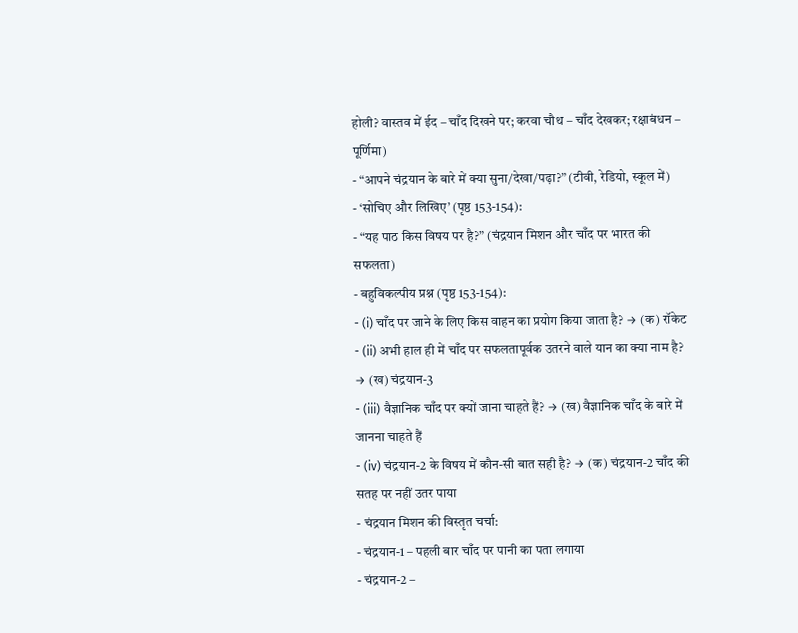होली? वास्तव में ईद – चाँद दिखने पर; करवा चौथ – चाँद देखकर; रक्षाबंधन – पूर्णिमा)
- “आपने चंद्रयान के बारे में क्या सुना/देखा/पढ़ा?” (टीवी, रेडियो, स्कूल में)
- ‘सोचिए और लिखिए’ (पृष्ठ 153-154):
- “यह पाठ किस विषय पर है?” (चंद्रयान मिशन और चाँद पर भारत की सफलता)
- बहुविकल्पीय प्रश्न (पृष्ठ 153-154):
- (i) चाँद पर जाने के लिए किस वाहन का प्रयोग किया जाता है? → (क) रॉकेट
- (ii) अभी हाल ही में चाँद पर सफलतापूर्वक उतरने वाले यान का क्या नाम है? → (ख) चंद्रयान-3
- (iii) वैज्ञानिक चाँद पर क्यों जाना चाहते हैं? → (ख) वैज्ञानिक चाँद के बारे में जानना चाहते हैं
- (iv) चंद्रयान-2 के विषय में कौन-सी बात सही है? → (क) चंद्रयान-2 चाँद की सतह पर नहीं उतर पाया
- चंद्रयान मिशन की विस्तृत चर्चा:
- चंद्रयान-1 – पहली बार चाँद पर पानी का पता लगाया
- चंद्रयान-2 –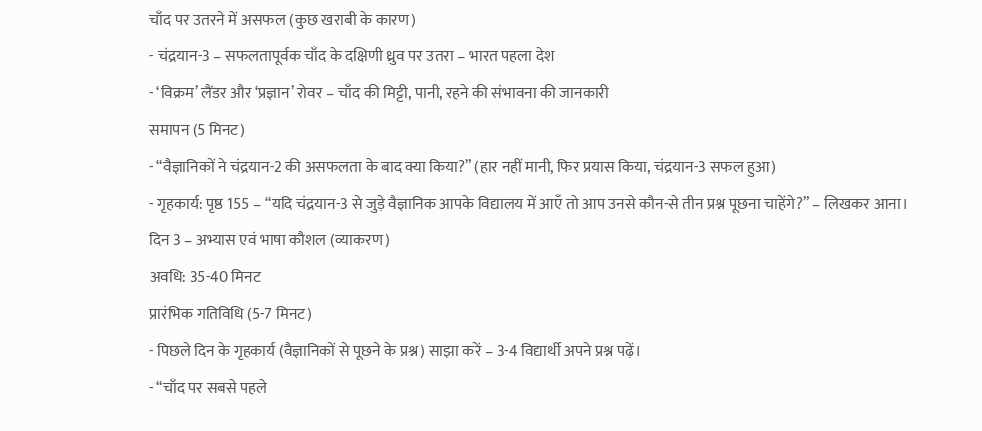चाँद पर उतरने में असफल (कुछ खराबी के कारण)
- चंद्रयान-3 – सफलतापूर्वक चाँद के दक्षिणी ध्रुव पर उतरा – भारत पहला देश
- ‘विक्रम’ लैंडर और ‘प्रज्ञान’ रोवर – चाँद की मिट्टी, पानी, रहने की संभावना की जानकारी
समापन (5 मिनट)
- “वैज्ञानिकों ने चंद्रयान-2 की असफलता के बाद क्या किया?” (हार नहीं मानी, फिर प्रयास किया, चंद्रयान-3 सफल हुआ)
- गृहकार्य: पृष्ठ 155 – “यदि चंद्रयान-3 से जुड़े वैज्ञानिक आपके विद्यालय में आएँ तो आप उनसे कौन-से तीन प्रश्न पूछना चाहेंगे?” – लिखकर आना।
दिन 3 – अभ्यास एवं भाषा कौशल (व्याकरण)
अवधि: 35-40 मिनट
प्रारंभिक गतिविधि (5-7 मिनट)
- पिछले दिन के गृहकार्य (वैज्ञानिकों से पूछने के प्रश्न) साझा करें – 3-4 विद्यार्थी अपने प्रश्न पढ़ें।
- “चाँद पर सबसे पहले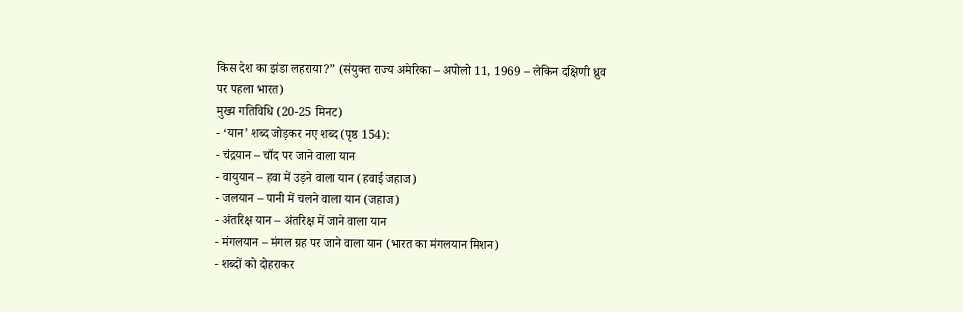किस देश का झंडा लहराया?” (संयुक्त राज्य अमेरिका – अपोलो 11, 1969 – लेकिन दक्षिणी ध्रुव पर पहला भारत)
मुख्य गतिविधि (20-25 मिनट)
- ‘यान’ शब्द जोड़कर नए शब्द (पृष्ठ 154):
- चंद्रयान – चाँद पर जाने वाला यान
- वायुयान – हवा में उड़ने वाला यान (हवाई जहाज)
- जलयान – पानी में चलने वाला यान (जहाज)
- अंतरिक्ष यान – अंतरिक्ष में जाने वाला यान
- मंगलयान – मंगल ग्रह पर जाने वाला यान (भारत का मंगलयान मिशन)
- शब्दों को दोहराकर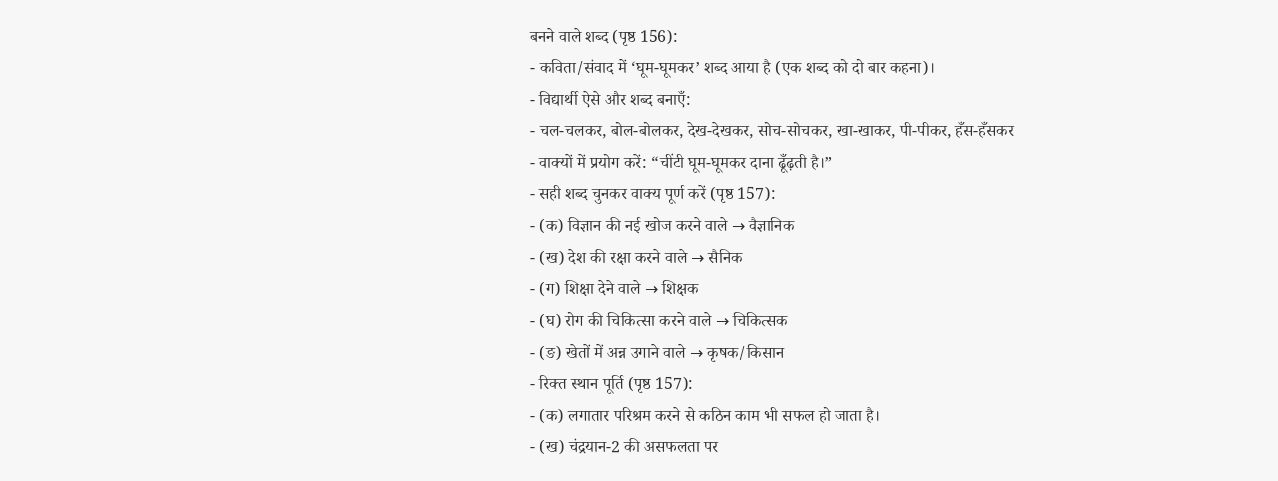बनने वाले शब्द (पृष्ठ 156):
- कविता/संवाद में ‘घूम-घूमकर’ शब्द आया है (एक शब्द को दो बार कहना)।
- विद्यार्थी ऐसे और शब्द बनाएँ:
- चल-चलकर, बोल-बोलकर, देख-देखकर, सोच-सोचकर, खा-खाकर, पी-पीकर, हँस-हँसकर
- वाक्यों में प्रयोग करें: “चींटी घूम-घूमकर दाना ढूँढ़ती है।”
- सही शब्द चुनकर वाक्य पूर्ण करें (पृष्ठ 157):
- (क) विज्ञान की नई खोज करने वाले → वैज्ञानिक
- (ख) देश की रक्षा करने वाले → सैनिक
- (ग) शिक्षा देने वाले → शिक्षक
- (घ) रोग की चिकित्सा करने वाले → चिकित्सक
- (ङ) खेतों में अन्न उगाने वाले → कृषक/किसान
- रिक्त स्थान पूर्ति (पृष्ठ 157):
- (क) लगातार परिश्रम करने से कठिन काम भी सफल हो जाता है।
- (ख) चंद्रयान-2 की असफलता पर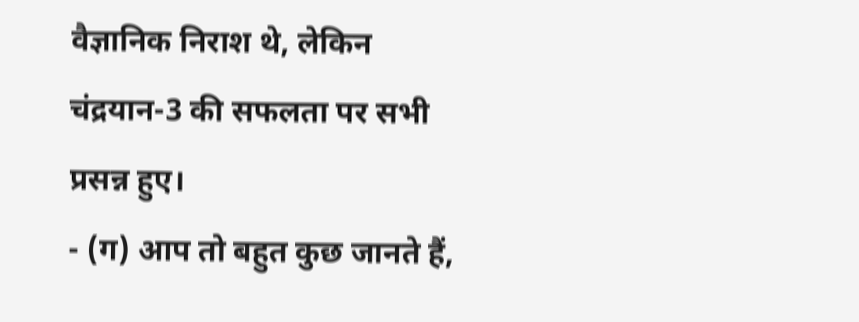वैज्ञानिक निराश थे, लेकिन चंद्रयान-3 की सफलता पर सभी प्रसन्न हुए।
- (ग) आप तो बहुत कुछ जानते हैं,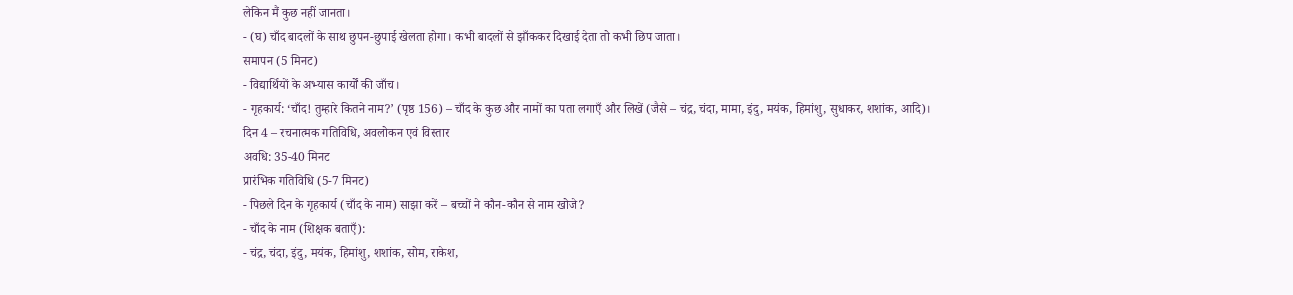लेकिन मैं कुछ नहीं जानता।
- (घ) चाँद बादलों के साथ छुपन-छुपाई खेलता होगा। कभी बादलों से झाँककर दिखाई देता तो कभी छिप जाता।
समापन (5 मिनट)
- विद्यार्थियों के अभ्यास कार्यों की जाँच।
- गृहकार्य: ‘चाँद! तुम्हारे कितने नाम?’ (पृष्ठ 156) – चाँद के कुछ और नामों का पता लगाएँ और लिखें (जैसे – चंद्र, चंदा, मामा, इंदु, मयंक, हिमांशु, सुधाकर, शशांक, आदि)।
दिन 4 – रचनात्मक गतिविधि, अवलोकन एवं विस्तार
अवधि: 35-40 मिनट
प्रारंभिक गतिविधि (5-7 मिनट)
- पिछले दिन के गृहकार्य (चाँद के नाम) साझा करें – बच्चों ने कौन-कौन से नाम खोजे?
- चाँद के नाम (शिक्षक बताएँ):
- चंद्र, चंदा, इंदु, मयंक, हिमांशु, शशांक, सोम, राकेश,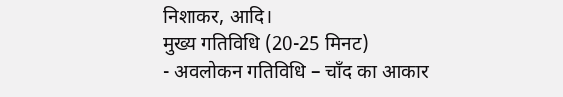निशाकर, आदि।
मुख्य गतिविधि (20-25 मिनट)
- अवलोकन गतिविधि – चाँद का आकार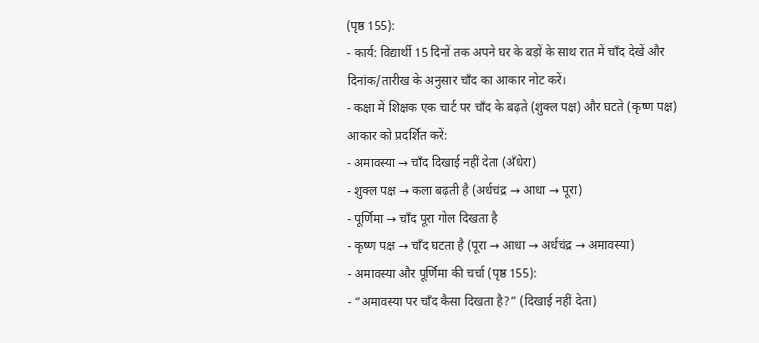(पृष्ठ 155):
- कार्य: विद्यार्थी 15 दिनों तक अपने घर के बड़ों के साथ रात में चाँद देखें और दिनांक/तारीख के अनुसार चाँद का आकार नोट करें।
- कक्षा में शिक्षक एक चार्ट पर चाँद के बढ़ते (शुक्ल पक्ष) और घटते (कृष्ण पक्ष) आकार को प्रदर्शित करें:
- अमावस्या → चाँद दिखाई नहीं देता (अँधेरा)
- शुक्ल पक्ष → कला बढ़ती है (अर्धचंद्र → आधा → पूरा)
- पूर्णिमा → चाँद पूरा गोल दिखता है
- कृष्ण पक्ष → चाँद घटता है (पूरा → आधा → अर्धचंद्र → अमावस्या)
- अमावस्या और पूर्णिमा की चर्चा (पृष्ठ 155):
- “अमावस्या पर चाँद कैसा दिखता है?” (दिखाई नहीं देता)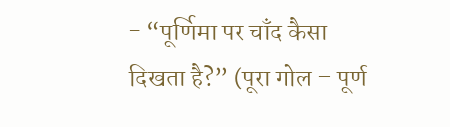- “पूर्णिमा पर चाँद कैसा दिखता है?” (पूरा गोल – पूर्ण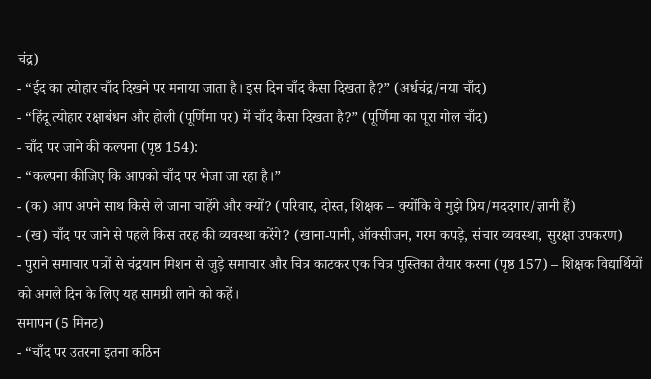चंद्र)
- “ईद का त्योहार चाँद दिखने पर मनाया जाता है। इस दिन चाँद कैसा दिखता है?” (अर्धचंद्र/नया चाँद)
- “हिंदू त्योहार रक्षाबंधन और होली (पूर्णिमा पर) में चाँद कैसा दिखता है?” (पूर्णिमा का पूरा गोल चाँद)
- चाँद पर जाने की कल्पना (पृष्ठ 154):
- “कल्पना कीजिए कि आपको चाँद पर भेजा जा रहा है।”
- (क) आप अपने साथ किसे ले जाना चाहेंगे और क्यों? (परिवार, दोस्त, शिक्षक – क्योंकि वे मुझे प्रिय/मददगार/ज्ञानी हैं)
- (ख) चाँद पर जाने से पहले किस तरह की व्यवस्था करेंगे? (खाना-पानी, ऑक्सीजन, गरम कपड़े, संचार व्यवस्था, सुरक्षा उपकरण)
- पुराने समाचार पत्रों से चंद्रयान मिशन से जुड़े समाचार और चित्र काटकर एक चित्र पुस्तिका तैयार करना (पृष्ठ 157) – शिक्षक विद्यार्थियों को अगले दिन के लिए यह सामग्री लाने को कहें।
समापन (5 मिनट)
- “चाँद पर उतरना इतना कठिन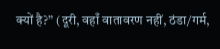क्यों है?” (दूरी, वहाँ वातावरण नहीं, ठंडा/गर्म,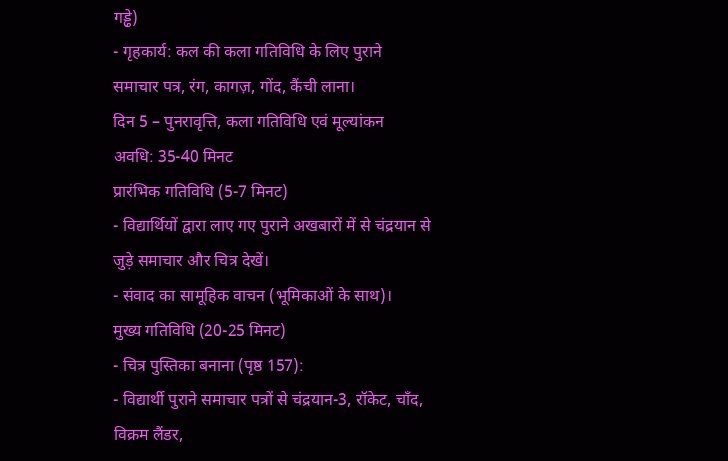गड्ढे)
- गृहकार्य: कल की कला गतिविधि के लिए पुराने समाचार पत्र, रंग, कागज़, गोंद, कैंची लाना।
दिन 5 – पुनरावृत्ति, कला गतिविधि एवं मूल्यांकन
अवधि: 35-40 मिनट
प्रारंभिक गतिविधि (5-7 मिनट)
- विद्यार्थियों द्वारा लाए गए पुराने अखबारों में से चंद्रयान से जुड़े समाचार और चित्र देखें।
- संवाद का सामूहिक वाचन (भूमिकाओं के साथ)।
मुख्य गतिविधि (20-25 मिनट)
- चित्र पुस्तिका बनाना (पृष्ठ 157):
- विद्यार्थी पुराने समाचार पत्रों से चंद्रयान-3, रॉकेट, चाँद, विक्रम लैंडर,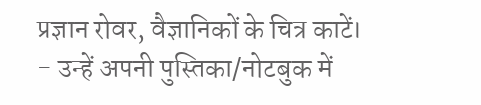प्रज्ञान रोवर, वैज्ञानिकों के चित्र काटें।
- उन्हें अपनी पुस्तिका/नोटबुक में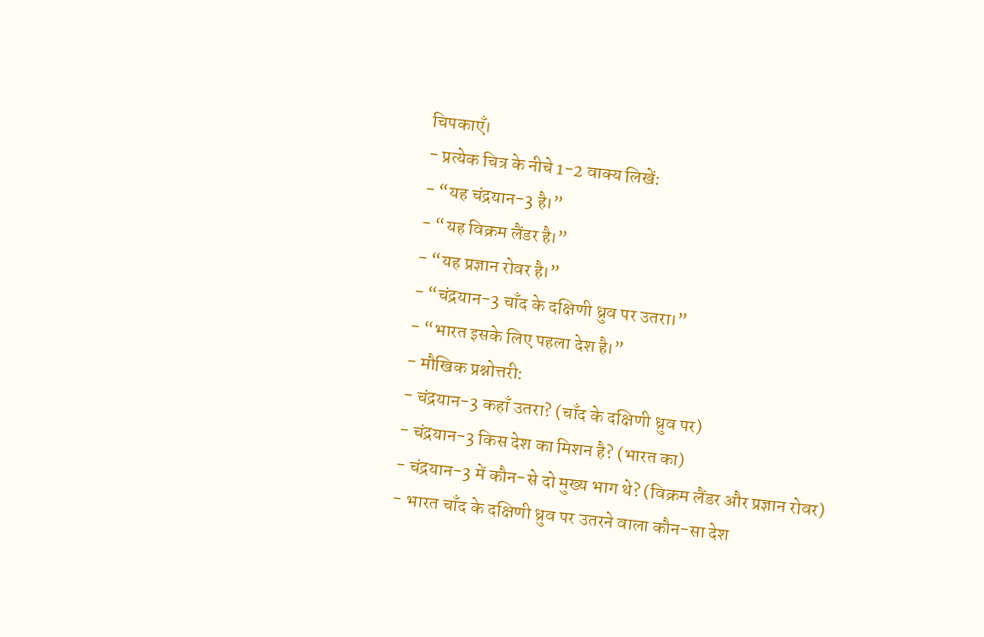चिपकाएँ।
- प्रत्येक चित्र के नीचे 1-2 वाक्य लिखें:
- “यह चंद्रयान-3 है।”
- “यह विक्रम लैंडर है।”
- “यह प्रज्ञान रोवर है।”
- “चंद्रयान-3 चाँद के दक्षिणी ध्रुव पर उतरा।”
- “भारत इसके लिए पहला देश है।”
- मौखिक प्रश्नोत्तरी:
- चंद्रयान-3 कहाँ उतरा? (चाँद के दक्षिणी ध्रुव पर)
- चंद्रयान-3 किस देश का मिशन है? (भारत का)
- चंद्रयान-3 में कौन-से दो मुख्य भाग थे? (विक्रम लैंडर और प्रज्ञान रोवर)
- भारत चाँद के दक्षिणी ध्रुव पर उतरने वाला कौन-सा देश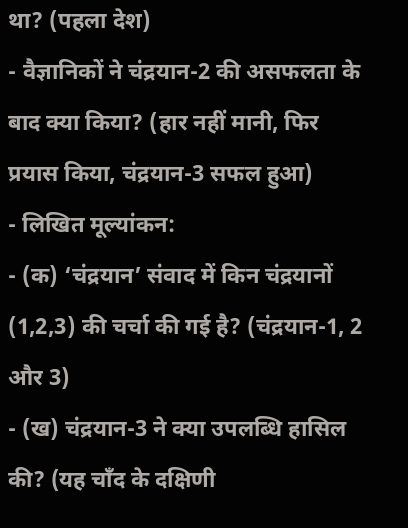था? (पहला देश)
- वैज्ञानिकों ने चंद्रयान-2 की असफलता के बाद क्या किया? (हार नहीं मानी, फिर प्रयास किया, चंद्रयान-3 सफल हुआ)
- लिखित मूल्यांकन:
- (क) ‘चंद्रयान’ संवाद में किन चंद्रयानों (1,2,3) की चर्चा की गई है? (चंद्रयान-1, 2 और 3)
- (ख) चंद्रयान-3 ने क्या उपलब्धि हासिल की? (यह चाँद के दक्षिणी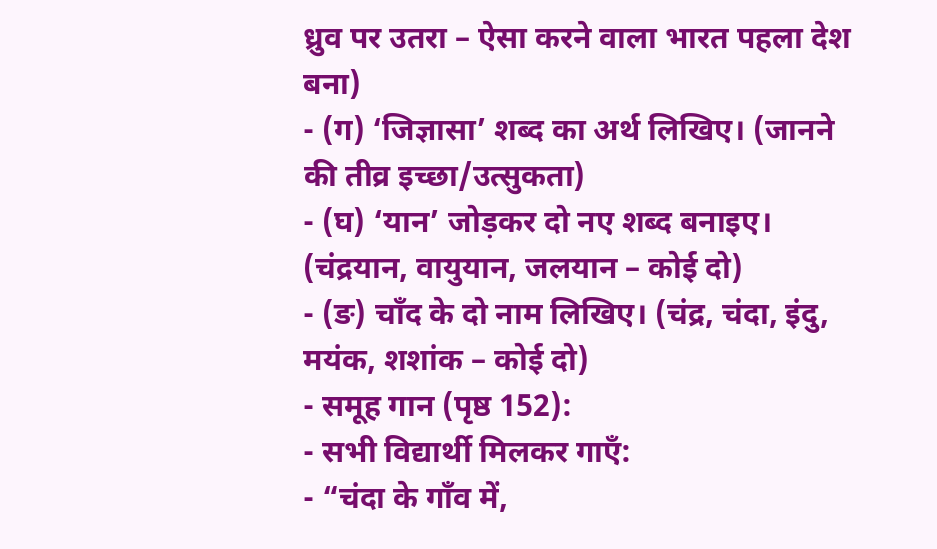ध्रुव पर उतरा – ऐसा करने वाला भारत पहला देश बना)
- (ग) ‘जिज्ञासा’ शब्द का अर्थ लिखिए। (जानने की तीव्र इच्छा/उत्सुकता)
- (घ) ‘यान’ जोड़कर दो नए शब्द बनाइए। (चंद्रयान, वायुयान, जलयान – कोई दो)
- (ङ) चाँद के दो नाम लिखिए। (चंद्र, चंदा, इंदु, मयंक, शशांक – कोई दो)
- समूह गान (पृष्ठ 152):
- सभी विद्यार्थी मिलकर गाएँ:
- “चंदा के गाँव में,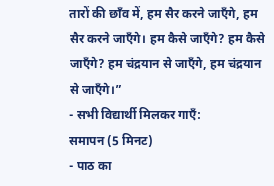तारों की छाँव में, हम सैर करने जाएँगे, हम सैर करने जाएँगे। हम कैसे जाएँगे? हम कैसे जाएँगे? हम चंद्रयान से जाएँगे, हम चंद्रयान से जाएँगे।”
- सभी विद्यार्थी मिलकर गाएँ:
समापन (5 मिनट)
- पाठ का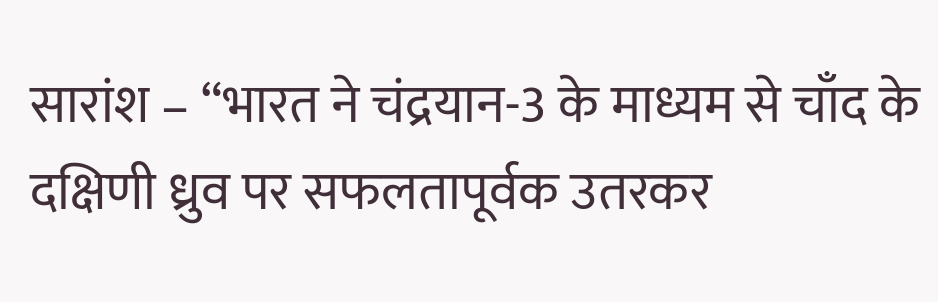सारांश – “भारत ने चंद्रयान-3 के माध्यम से चाँद के दक्षिणी ध्रुव पर सफलतापूर्वक उतरकर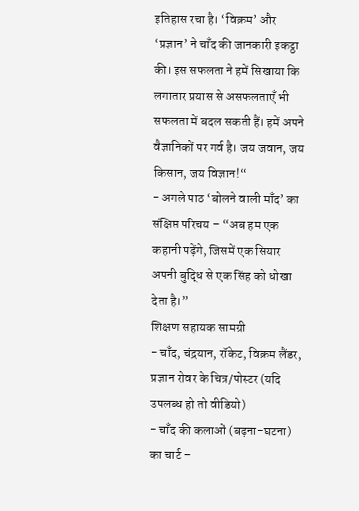इतिहास रचा है। ‘विक्रम’ और ‘प्रज्ञान’ ने चाँद की जानकारी इकट्ठा की। इस सफलता ने हमें सिखाया कि लगातार प्रयास से असफलताएँ भी सफलता में बदल सकती हैं। हमें अपने वैज्ञानिकों पर गर्व है। जय जवान, जय किसान, जय विज्ञान!“
- अगले पाठ ‘बोलने वाली माँद’ का संक्षिप्त परिचय – “अब हम एक कहानी पढ़ेंगे, जिसमें एक सियार अपनी बुद्धि से एक सिंह को धोखा देता है।”
शिक्षण सहायक सामग्री
- चाँद, चंद्रयान, रॉकेट, विक्रम लैंडर, प्रज्ञान रोवर के चित्र/पोस्टर (यदि उपलब्ध हो तो वीडियो)
- चाँद की कलाओं (बढ़ना-घटना) का चार्ट –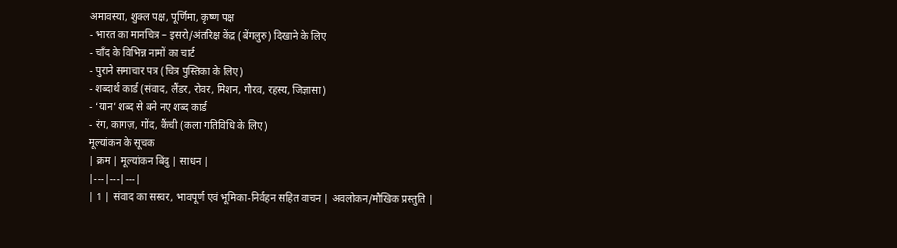अमावस्या, शुक्ल पक्ष, पूर्णिमा, कृष्ण पक्ष
- भारत का मानचित्र – इसरो/अंतरिक्ष केंद्र (बेंगलुरु) दिखाने के लिए
- चाँद के विभिन्न नामों का चार्ट
- पुराने समाचार पत्र (चित्र पुस्तिका के लिए)
- शब्दार्थ कार्ड (संवाद, लैंडर, रोवर, मिशन, गौरव, रहस्य, जिज्ञासा)
- ‘यान’ शब्द से बने नए शब्द कार्ड
- रंग, कागज़, गोंद, कैंची (कला गतिविधि के लिए)
मूल्यांकन के सूचक
| क्रम | मूल्यांकन बिंदु | साधन |
|---|---|---|
| 1 | संवाद का सस्वर, भावपूर्ण एवं भूमिका-निर्वहन सहित वाचन | अवलोकन/मौखिक प्रस्तुति |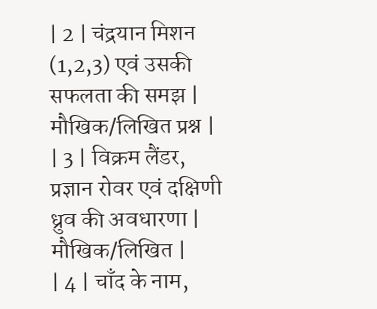| 2 | चंद्रयान मिशन (1,2,3) एवं उसकी सफलता की समझ | मौखिक/लिखित प्रश्न |
| 3 | विक्रम लैंडर, प्रज्ञान रोवर एवं दक्षिणी ध्रुव की अवधारणा | मौखिक/लिखित |
| 4 | चाँद के नाम,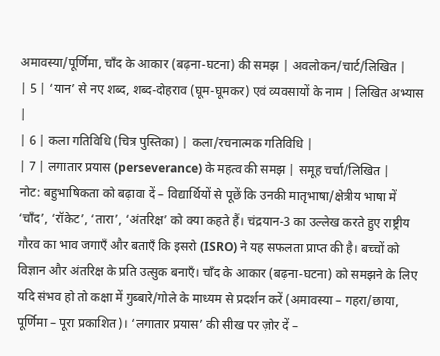अमावस्या/पूर्णिमा, चाँद के आकार (बढ़ना-घटना) की समझ | अवलोकन/चार्ट/लिखित |
| 5 | ‘यान’ से नए शब्द, शब्द-दोहराव (घूम-घूमकर) एवं व्यवसायों के नाम | लिखित अभ्यास |
| 6 | कला गतिविधि (चित्र पुस्तिका) | कला/रचनात्मक गतिविधि |
| 7 | लगातार प्रयास (perseverance) के महत्व की समझ | समूह चर्चा/लिखित |
नोट: बहुभाषिकता को बढ़ावा दें – विद्यार्थियों से पूछें कि उनकी मातृभाषा/क्षेत्रीय भाषा में ‘चाँद’, ‘रॉकेट’, ‘तारा’, ‘अंतरिक्ष’ को क्या कहते हैं। चंद्रयान-3 का उल्लेख करते हुए राष्ट्रीय गौरव का भाव जगाएँ और बताएँ कि इसरो (ISRO) ने यह सफलता प्राप्त की है। बच्चों को विज्ञान और अंतरिक्ष के प्रति उत्सुक बनाएँ। चाँद के आकार (बढ़ना-घटना) को समझने के लिए यदि संभव हो तो कक्षा में गुब्बारे/गोले के माध्यम से प्रदर्शन करें (अमावस्या – गहरा/छाया, पूर्णिमा – पूरा प्रकाशित)। ‘लगातार प्रयास’ की सीख पर ज़ोर दें –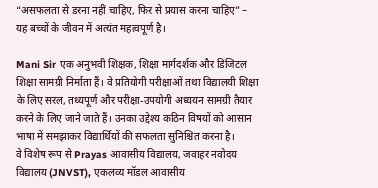“असफलता से डरना नहीं चाहिए, फिर से प्रयास करना चाहिए” – यह बच्चों के जीवन में अत्यंत महत्वपूर्ण है।

Mani Sir एक अनुभवी शिक्षक, शिक्षा मार्गदर्शक और डिजिटल शिक्षा सामग्री निर्माता हैं। वे प्रतियोगी परीक्षाओं तथा विद्यालयी शिक्षा के लिए सरल, तथ्यपूर्ण और परीक्षा-उपयोगी अध्ययन सामग्री तैयार करने के लिए जाने जाते हैं। उनका उद्देश्य कठिन विषयों को आसान भाषा में समझाकर विद्यार्थियों की सफलता सुनिश्चित करना है।
वे विशेष रूप से Prayas आवासीय विद्यालय, जवाहर नवोदय विद्यालय (JNVST), एकलव्य मॉडल आवासीय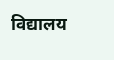विद्यालय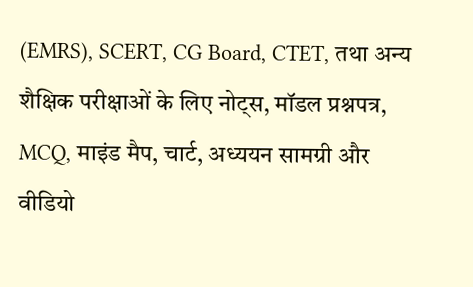(EMRS), SCERT, CG Board, CTET, तथा अन्य शैक्षिक परीक्षाओं के लिए नोट्स, मॉडल प्रश्नपत्र, MCQ, माइंड मैप, चार्ट, अध्ययन सामग्री और वीडियो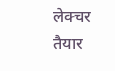लेक्चर तैयार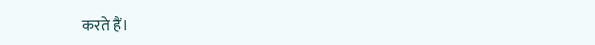करते हैं।